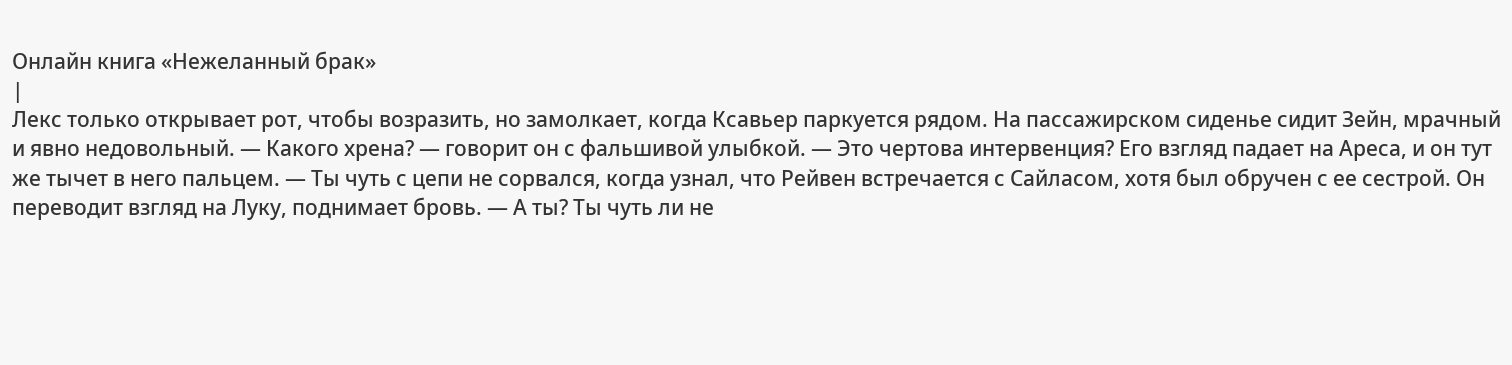Онлайн книга «Нежеланный брак»
|
Лекс только открывает рот, чтобы возразить, но замолкает, когда Ксавьер паркуется рядом. На пассажирском сиденье сидит Зейн, мрачный и явно недовольный. — Какого хрена? — говорит он с фальшивой улыбкой. — Это чертова интервенция? Его взгляд падает на Ареса, и он тут же тычет в него пальцем. — Ты чуть с цепи не сорвался, когда узнал, что Рейвен встречается с Сайласом, хотя был обручен с ее сестрой. Он переводит взгляд на Луку, поднимает бровь. — А ты? Ты чуть ли не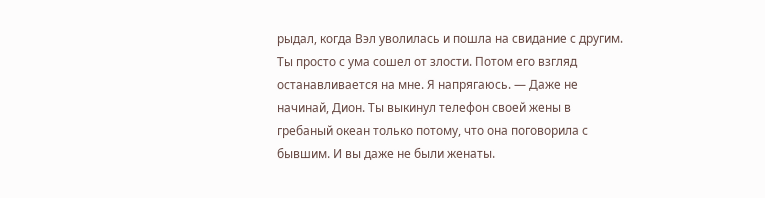рыдал, когда Вэл уволилась и пошла на свидание с другим. Ты просто с ума сошел от злости. Потом его взгляд останавливается на мне. Я напрягаюсь. — Даже не начинай, Дион. Ты выкинул телефон своей жены в гребаный океан только потому, что она поговорила с бывшим. И вы даже не были женаты.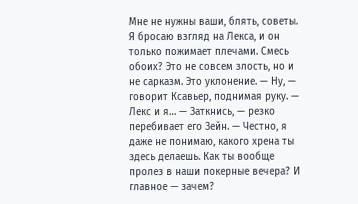Мне не нужны ваши, блять, советы. Я бросаю взгляд на Лекса, и он только пожимает плечами. Смесь обоих? Это не совсем злость, но и не сарказм. Это уклонение. — Ну, — говорит Ксавьер, поднимая руку. — Лекс и я… — Заткнись, — резко перебивает его Зейн. — Честно, я даже не понимаю, какого хрена ты здесь делаешь. Как ты вообще пролез в наши покерные вечера? И главное — зачем?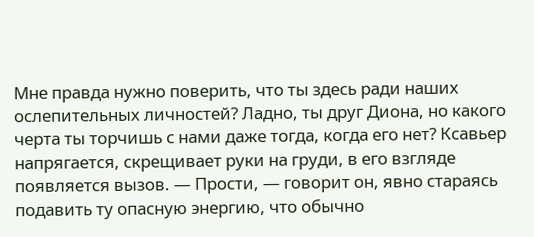Мне правда нужно поверить, что ты здесь ради наших ослепительных личностей? Ладно, ты друг Диона, но какого черта ты торчишь с нами даже тогда, когда его нет? Ксавьер напрягается, скрещивает руки на груди, в его взгляде появляется вызов. — Прости, — говорит он, явно стараясь подавить ту опасную энергию, что обычно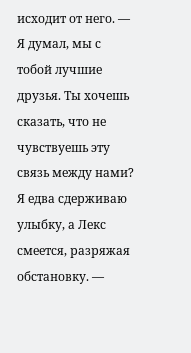исходит от него. — Я думал, мы с тобой лучшие друзья. Ты хочешь сказать, что не чувствуешь эту связь между нами? Я едва сдерживаю улыбку, а Лекс смеется, разряжая обстановку. —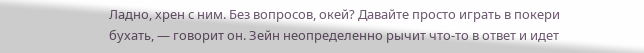Ладно, хрен с ним. Без вопросов, окей? Давайте просто играть в покери бухать, — говорит он. Зейн неопределенно рычит что-то в ответ и идет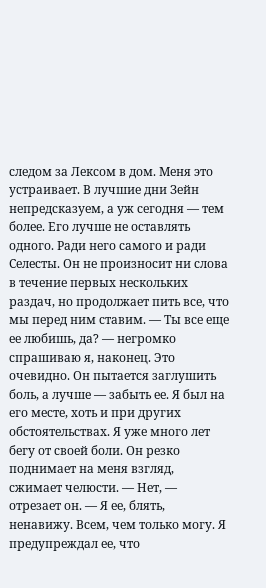следом за Лексом в дом. Меня это устраивает. В лучшие дни Зейн непредсказуем, а уж сегодня — тем более. Его лучше не оставлять одного. Ради него самого и ради Селесты. Он не произносит ни слова в течение первых нескольких раздач, но продолжает пить все, что мы перед ним ставим. — Ты все еще ее любишь, да? — негромко спрашиваю я, наконец. Это очевидно. Он пытается заглушить боль, а лучше — забыть ее. Я был на его месте, хоть и при других обстоятельствах. Я уже много лет бегу от своей боли. Он резко поднимает на меня взгляд, сжимает челюсти. — Нет, — отрезает он. — Я ее, блять, ненавижу. Всем, чем только могу. Я предупреждал ее, что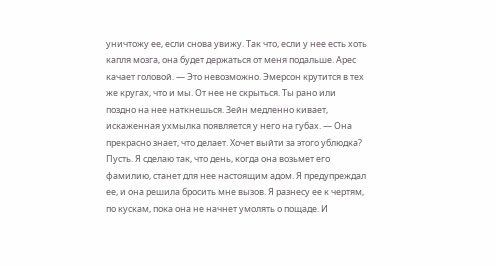уничтожу ее, если снова увижу. Так что, если у нее есть хоть капля мозга, она будет держаться от меня подальше. Арес качает головой. — Это невозможно. Эмерсон крутится в тех же кругах, что и мы. От нее не скрыться. Ты рано или поздно на нее наткнешься. Зейн медленно кивает, искаженная ухмылка появляется у него на губах. — Она прекрасно знает, что делает. Хочет выйти за этого ублюдка? Пусть. Я сделаю так, что день, когда она возьмет его фамилию, станет для нее настоящим адом. Я предупреждал ее, и она решила бросить мне вызов. Я разнесу ее к чертям, по кускам, пока она не начнет умолять о пощаде. И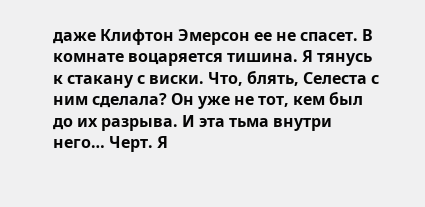даже Клифтон Эмерсон ее не спасет. В комнате воцаряется тишина. Я тянусь к стакану с виски. Что, блять, Селеста с ним сделала? Он уже не тот, кем был до их разрыва. И эта тьма внутри него… Черт. Я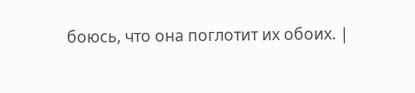боюсь, что она поглотит их обоих. |